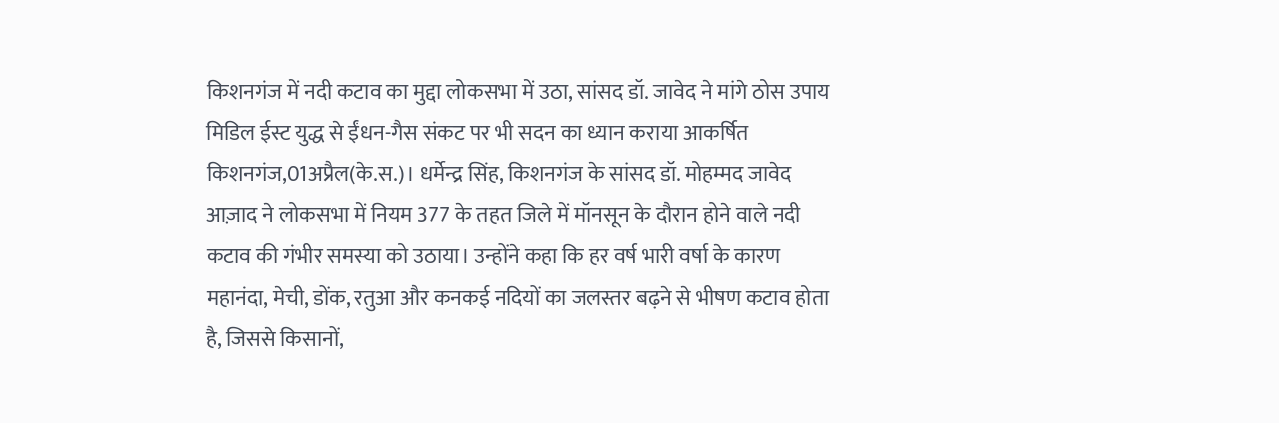किशनगंज में नदी कटाव का मुद्दा लोकसभा में उठा, सांसद डॉ. जावेद ने मांगे ठोस उपाय
मिडिल ईस्ट युद्ध से ईंधन-गैस संकट पर भी सदन का ध्यान कराया आकर्षित
किशनगंज,01अप्रैल(के.स.)। धर्मेन्द्र सिंह, किशनगंज के सांसद डॉ. मोहम्मद जावेद आज़ाद ने लोकसभा में नियम 377 के तहत जिले में मॉनसून के दौरान होने वाले नदी कटाव की गंभीर समस्या को उठाया। उन्होंने कहा कि हर वर्ष भारी वर्षा के कारण महानंदा, मेची, डोंक, रतुआ और कनकई नदियों का जलस्तर बढ़ने से भीषण कटाव होता है, जिससे किसानों,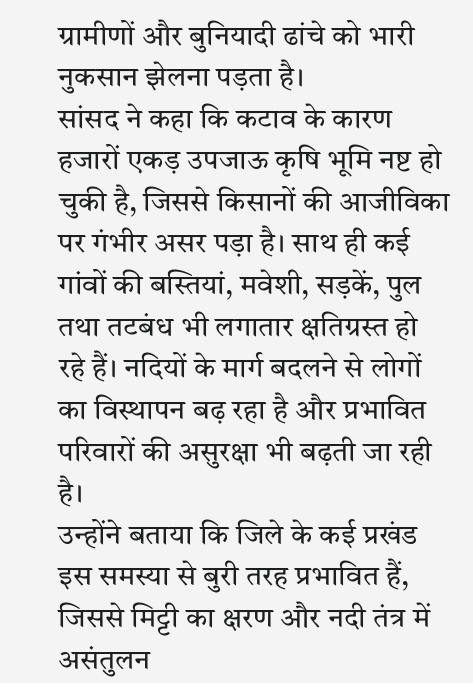ग्रामीणों और बुनियादी ढांचे को भारी नुकसान झेलना पड़ता है।
सांसद ने कहा कि कटाव के कारण हजारों एकड़ उपजाऊ कृषि भूमि नष्ट हो चुकी है, जिससे किसानों की आजीविका पर गंभीर असर पड़ा है। साथ ही कई गांवों की बस्तियां, मवेशी, सड़कें, पुल तथा तटबंध भी लगातार क्षतिग्रस्त हो रहे हैं। नदियों के मार्ग बदलने से लोगों का विस्थापन बढ़ रहा है और प्रभावित परिवारों की असुरक्षा भी बढ़ती जा रही है।
उन्होंने बताया कि जिले के कई प्रखंड इस समस्या से बुरी तरह प्रभावित हैं, जिससे मिट्टी का क्षरण और नदी तंत्र में असंतुलन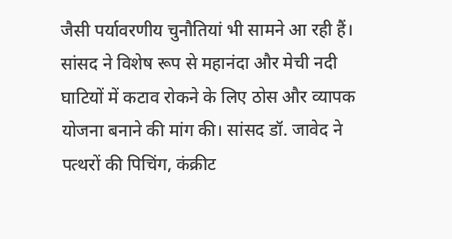जैसी पर्यावरणीय चुनौतियां भी सामने आ रही हैं।
सांसद ने विशेष रूप से महानंदा और मेची नदी घाटियों में कटाव रोकने के लिए ठोस और व्यापक योजना बनाने की मांग की। सांसद डॉ. जावेद ने पत्थरों की पिचिंग, कंक्रीट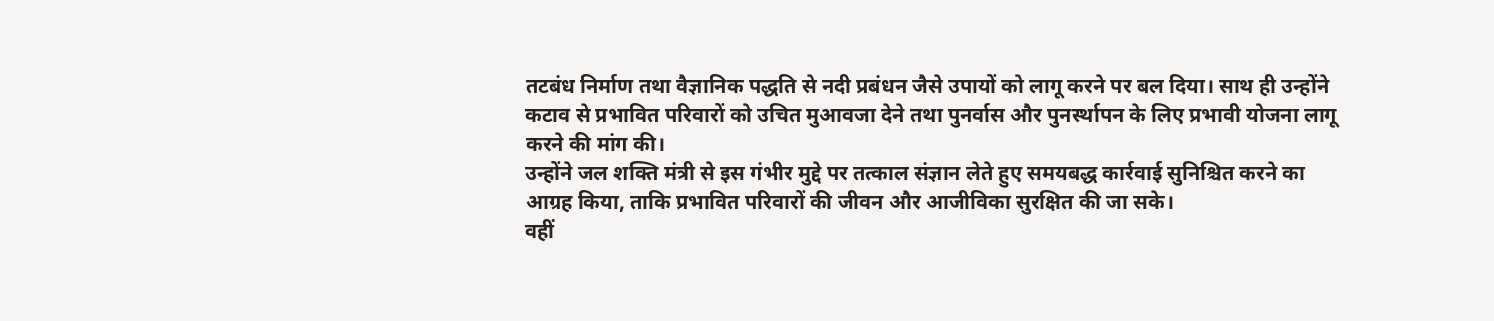तटबंध निर्माण तथा वैज्ञानिक पद्धति से नदी प्रबंधन जैसे उपायों को लागू करने पर बल दिया। साथ ही उन्होंने कटाव से प्रभावित परिवारों को उचित मुआवजा देने तथा पुनर्वास और पुनर्स्थापन के लिए प्रभावी योजना लागू करने की मांग की।
उन्होंने जल शक्ति मंत्री से इस गंभीर मुद्दे पर तत्काल संज्ञान लेते हुए समयबद्ध कार्रवाई सुनिश्चित करने का आग्रह किया, ताकि प्रभावित परिवारों की जीवन और आजीविका सुरक्षित की जा सके।
वहीं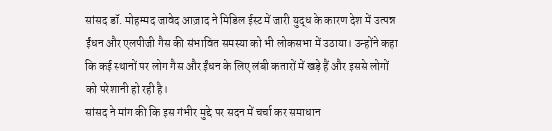सांसद डॉ. मोहम्मद जावेद आज़ाद ने मिडिल ईस्ट में जारी युद्ध के कारण देश में उत्पन्न ईंधन और एलपीजी गैस की संभावित समस्या को भी लोकसभा में उठाया। उन्होंने कहा कि कई स्थानों पर लोग गैस और ईंधन के लिए लंबी कतारों में खड़े हैं और इससे लोगों को परेशानी हो रही है।
सांसद ने मांग की कि इस गंभीर मुद्दे पर सदन में चर्चा कर समाधान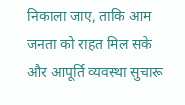निकाला जाए, ताकि आम जनता को राहत मिल सके और आपूर्ति व्यवस्था सुचारू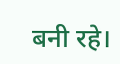बनी रहे।